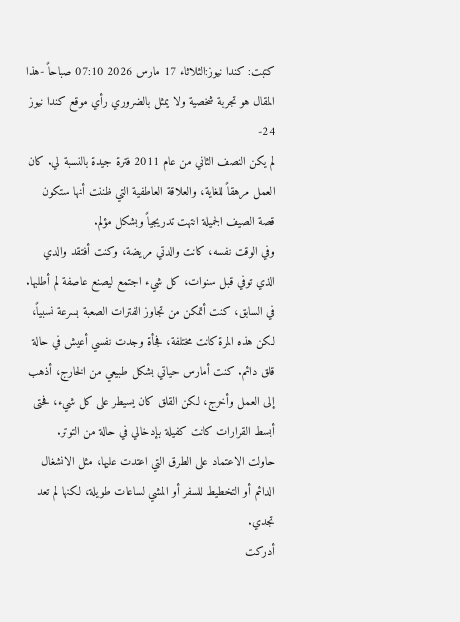كتبت: كندا نيوز:الثلاثاء 17 مارس 2026 07:10 صباحاً -هذا المقال هو تجربة شخصية ولا يمثل بالضروري رأي موقع كندا نيوز 24-
لم يكن النصف الثاني من عام 2011 فترة جيدة بالنسبة لي. كان العمل مرهقاً للغاية، والعلاقة العاطفية التي ظننت أنها ستكون قصة الصيف الجميلة انتهت تدريجياً وبشكل مؤلم.
وفي الوقت نفسه، كانت والدتي مريضة، وكنت أفتقد والدي الذي توفي قبل سنوات، كل شيء اجتمع ليصنع عاصفة لم أطلبها.
في السابق، كنت أتمكن من تجاوز الفترات الصعبة بسرعة نسبياً، لكن هذه المرة كانت مختلفة، فجأة وجدت نفسي أعيش في حالة قلق دائم. كنت أمارس حياتي بشكل طبيعي من الخارج، أذهب إلى العمل وأخرج، لكن القلق كان يسيطر على كل شيء، فحتى أبسط القرارات كانت كفيلة بإدخالي في حالة من التوتر.
حاولت الاعتماد على الطرق التي اعتدت عليها، مثل الانشغال الدائم أو التخطيط للسفر أو المشي لساعات طويلة، لكنها لم تعد تجدي.
أدركت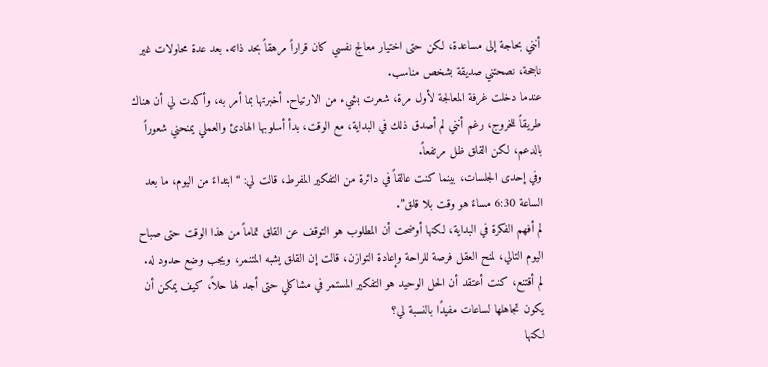أنني بحاجة إلى مساعدة، لكن حتى اختيار معالج نفسي كان قراراً مرهقاً بحد ذاته. بعد عدة محاولات غير ناجحة، نصحتني صديقة بشخص مناسب.
عندما دخلت غرفة المعالجة لأول مرة، شعرت بشيء من الارتياح. أخبرتها بما أمر به، وأكدت لي أن هناك طريقاً للخروج، رغم أنني لم أصدق ذلك في البداية، مع الوقت، بدأ أسلوبها الهادئ والعملي يمنحني شعوراً بالدعم، لكن القلق ظل مرتفعاً.
وفي إحدى الجلسات، بينما كنت عالقاً في دائرة من التفكير المفرط، قالت لي: “ابتداءً من اليوم، ما بعد الساعة 6:30 مساءً هو وقت بلا قلق”.
لم أفهم الفكرة في البداية، لكنها أوضحت أن المطلوب هو التوقف عن القلق تماماً من هذا الوقت حتى صباح اليوم التالي، لمنح العقل فرصة للراحة وإعادة التوازن، قالت إن القلق يشبه المتنمر، ويجب وضع حدود له.
لم أقتنع، كنت أعتقد أن الحل الوحيد هو التفكير المستمر في مشاكلي حتى أجد لها حلاً، كيف يمكن أن يكون تجاهلها لساعات مفيدًا بالنسبة لي؟
لكنها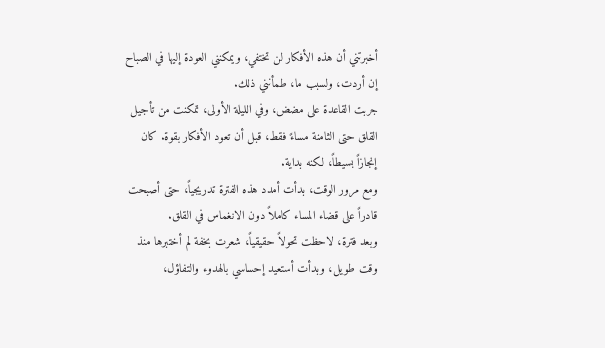أخبرتني أن هذه الأفكار لن تختفي، ويمكنني العودة إليها في الصباح إن أردت، ولسبب ما، طمأنني ذلك.
جربت القاعدة على مضض، وفي الليلة الأولى، تمكنت من تأجيل القلق حتى الثامنة مساءً فقط، قبل أن تعود الأفكار بقوة. كان إنجازاً بسيطاً، لكنه بداية.
ومع مرور الوقت، بدأت أمدد هذه الفترة تدريجياً، حتى أصبحت قادراً على قضاء المساء كاملاً دون الانغماس في القلق.
وبعد فترة، لاحظت تحولاً حقيقياً، شعرت بخفة لم أختبرها منذ وقت طويل، وبدأت أستعيد إحساسي بالهدوء والتفاؤل،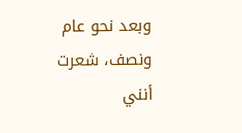وبعد نحو عام ونصف، شعرت أنني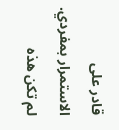قادر على الاستمرار بمفردي.
لم تكن هذه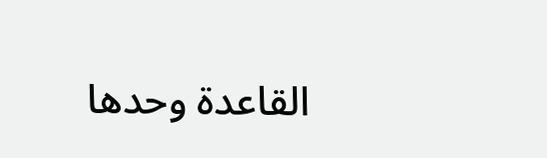القاعدة وحدها